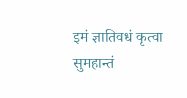इमं ज्ञातिवधं कृत्वा सुमहान्तं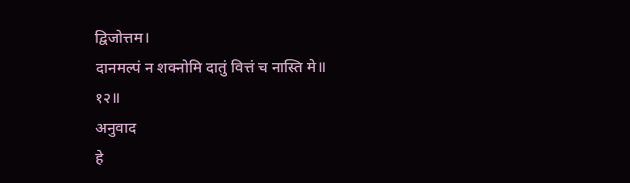द्विजोत्तम।
दानमल्पं न शक्नोमि दातुं वित्तं च नास्ति मे॥ १२॥
अनुवाद
हे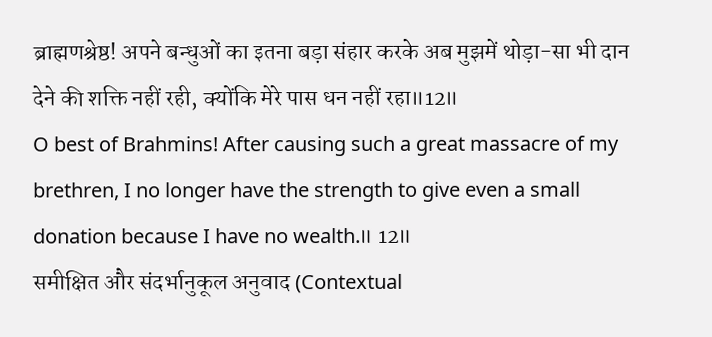ब्राह्मणश्रेष्ठ! अपने बन्धुओं का इतना बड़ा संहार करके अब मुझमें थोड़ा-सा भी दान देने की शक्ति नहीं रही, क्योंकि मेरे पास धन नहीं रहा॥12॥
O best of Brahmins! After causing such a great massacre of my brethren, I no longer have the strength to give even a small donation because I have no wealth.॥ 12॥
समीक्षित और संदर्भानुकूल अनुवाद (Contextual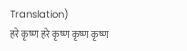Translation)
हरे कृष्ण हरे कृष्ण कृष्ण कृष्ण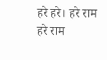हरे हरे। हरे राम हरे राम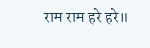राम राम हरे हरे॥